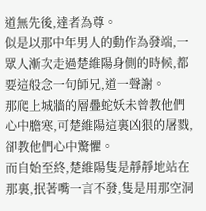道無先後,達者為尊。
似是以那中年男人的動作為發端,一眾人漸次走過楚維陽身側的時候,都要這般念一句師兄,道一聲謝。
那爬上城牆的層疊蛇妖未曾教他們心中膽寒,可楚維陽這裏凶狠的屠戮,卻教他們心中驚懼。
而自始至終,楚維陽隻是靜靜地站在那裏,抿著嘴一言不發,隻是用那空洞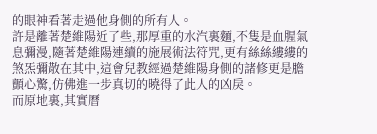的眼神看著走過他身側的所有人。
許是離著楚維陽近了些,那厚重的水汽裏麵,不隻是血腥氣息彌漫,隨著楚維陽連續的施展術法符咒,更有絲絲縷縷的煞炁彌散在其中,這會兒教經過楚維陽身側的諸修更是膽顫心驚,仿佛進一步真切的曉得了此人的凶戾。
而原地裏,其實曆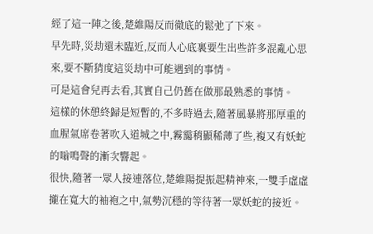經了這一陣之後,楚維陽反而徹底的鬆弛了下來。
早先時,災劫還未臨近,反而人心底裏要生出些許多混亂心思來,要不斷猜度這災劫中可能遇到的事情。
可是這會兒再去看,其實自己仍舊在做那最熟悉的事情。
這樣的休憩終歸是短暫的,不多時過去,隨著風暴將那厚重的血腥氣席卷著吹入道城之中,霧靄稍顯稀薄了些,複又有妖蛇的嗡鳴聲的漸次響起。
很快,隨著一眾人接連落位,楚維陽提振起精神來,一雙手虛虛攏在寬大的袖袍之中,氣勢沉穩的等待著一眾妖蛇的接近。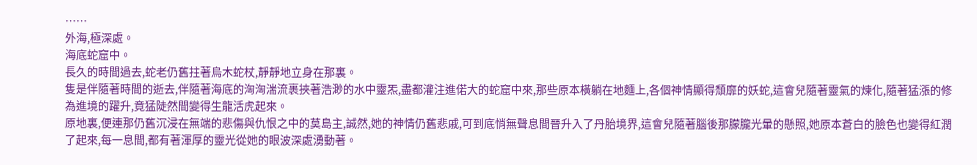……
外海,極深處。
海底蛇窟中。
長久的時間過去,蛇老仍舊拄著烏木蛇杖,靜靜地立身在那裏。
隻是伴隨著時間的逝去,伴隨著海底的洶洶湍流裹挾著浩渺的水中靈炁,盡都灌注進偌大的蛇窟中來,那些原本橫躺在地麵上,各個神情顯得頹靡的妖蛇,這會兒隨著靈氣的煉化,隨著猛漲的修為進境的躍升,竟猛陡然間變得生龍活虎起來。
原地裏,便連那仍舊沉浸在無端的悲傷與仇恨之中的莫島主,誠然,她的神情仍舊悲戚,可到底悄無聲息間晉升入了丹胎境界,這會兒隨著腦後那朦朧光暈的懸照,她原本蒼白的臉色也變得紅潤了起來,每一息間,都有著渾厚的靈光從她的眼波深處湧動著。